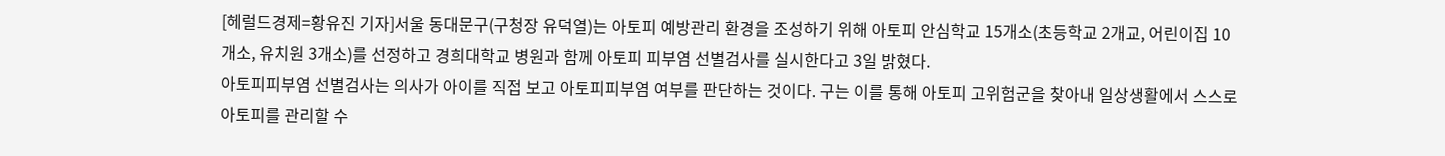[헤럴드경제=황유진 기자]서울 동대문구(구청장 유덕열)는 아토피 예방관리 환경을 조성하기 위해 아토피 안심학교 15개소(초등학교 2개교, 어린이집 10개소, 유치원 3개소)를 선정하고 경희대학교 병원과 함께 아토피 피부염 선별검사를 실시한다고 3일 밝혔다.
아토피피부염 선별검사는 의사가 아이를 직접 보고 아토피피부염 여부를 판단하는 것이다. 구는 이를 통해 아토피 고위험군을 찾아내 일상생활에서 스스로 아토피를 관리할 수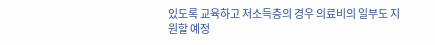있도록 교육하고 저소득층의 경우 의료비의 일부도 지원할 예정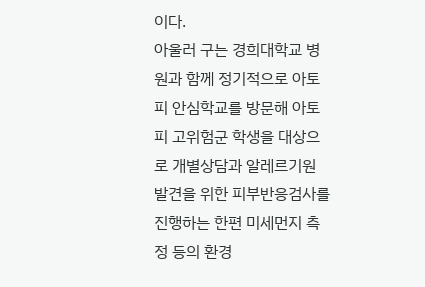이다.
아울러 구는 경희대학교 병원과 함께 정기적으로 아토피 안심학교를 방문해 아토피 고위험군 학생을 대상으로 개별상담과 알레르기원 발견을 위한 피부반응검사를 진행하는 한편 미세먼지 측정 등의 환경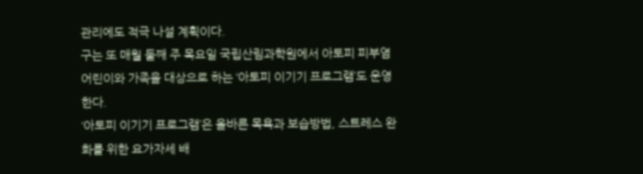관리에도 적극 나설 계획이다.
구는 또 매월 둘째 주 목요일 국립산림과학원에서 아토피 피부염 어린이와 가족을 대상으로 하는 ‘아토피 이기기 프로그램’도 운영한다.
‘아토피 이기기 프로그램’은 올바른 목욕과 보습방법, 스트레스 완화를 위한 요가자세 배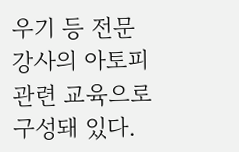우기 등 전문강사의 아토피 관련 교육으로 구성돼 있다.